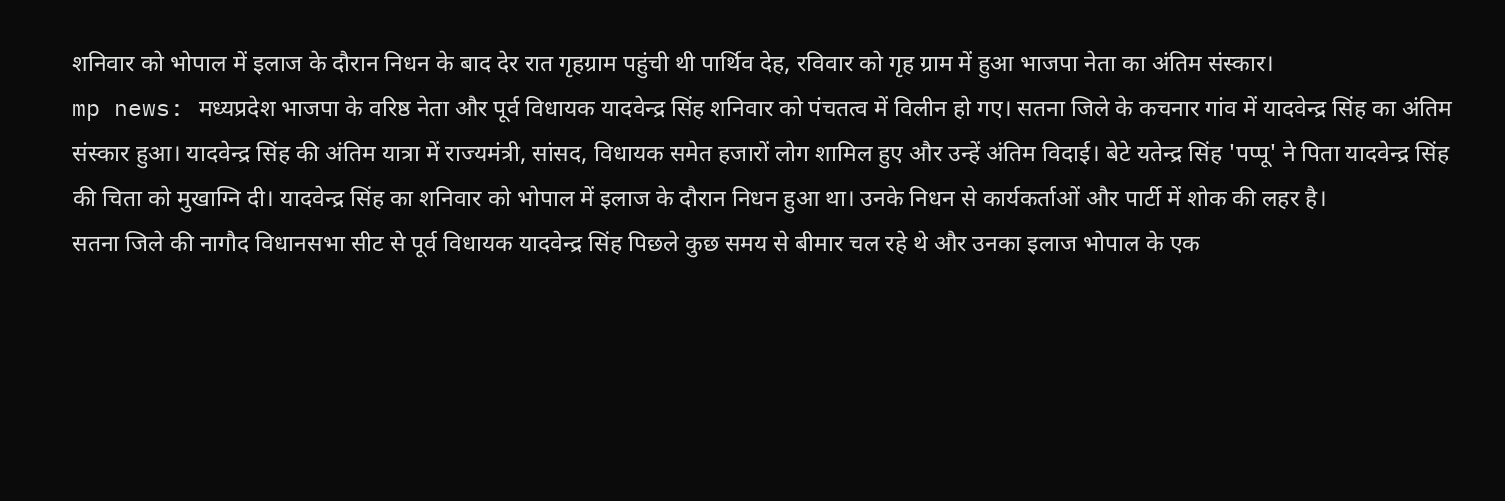शनिवार को भोपाल में इलाज के दौरान निधन के बाद देर रात गृहग्राम पहुंची थी पार्थिव देह, रविवार को गृह ग्राम में हुआ भाजपा नेता का अंतिम संस्कार।
mp news: मध्यप्रदेश भाजपा के वरिष्ठ नेता और पूर्व विधायक यादवेन्द्र सिंह शनिवार को पंचतत्व में विलीन हो गए। सतना जिले के कचनार गांव में यादवेन्द्र सिंह का अंतिम संस्कार हुआ। यादवेन्द्र सिंह की अंतिम यात्रा में राज्यमंत्री, सांसद, विधायक समेत हजारों लोग शामिल हुए और उन्हें अंतिम विदाई। बेटे यतेन्द्र सिंह 'पप्पू' ने पिता यादवेन्द्र सिंह की चिता को मुखाग्नि दी। यादवेन्द्र सिंह का शनिवार को भोपाल में इलाज के दौरान निधन हुआ था। उनके निधन से कार्यकर्ताओं और पार्टी में शोक की लहर है।
सतना जिले की नागौद विधानसभा सीट से पूर्व विधायक यादवेन्द्र सिंह पिछले कुछ समय से बीमार चल रहे थे और उनका इलाज भोपाल के एक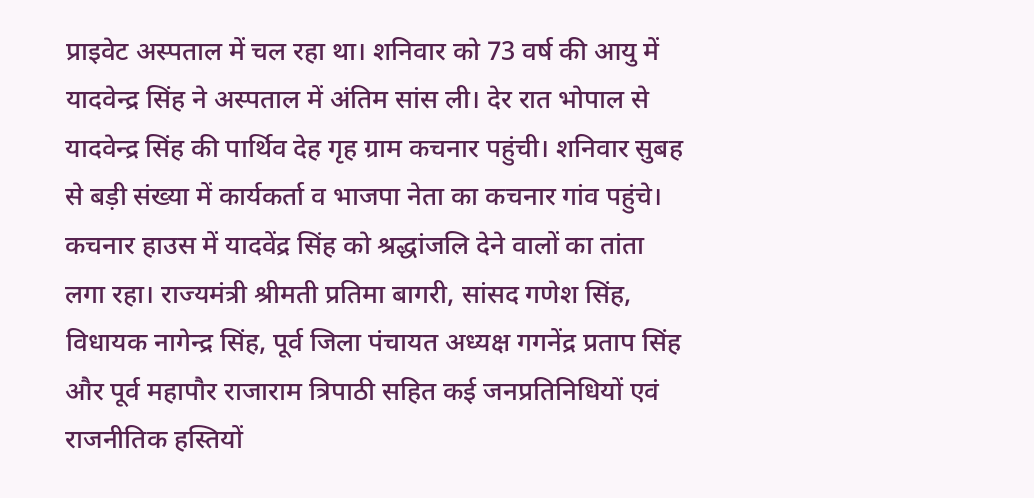प्राइवेट अस्पताल में चल रहा था। शनिवार को 73 वर्ष की आयु में यादवेन्द्र सिंह ने अस्पताल में अंतिम सांस ली। देर रात भोपाल से यादवेन्द्र सिंह की पार्थिव देह गृह ग्राम कचनार पहुंची। शनिवार सुबह से बड़ी संख्या में कार्यकर्ता व भाजपा नेता का कचनार गांव पहुंचे। कचनार हाउस में यादवेंद्र सिंह को श्रद्धांजलि देने वालों का तांता लगा रहा। राज्यमंत्री श्रीमती प्रतिमा बागरी, सांसद गणेश सिंह, विधायक नागेन्द्र सिंह, पूर्व जिला पंचायत अध्यक्ष गगनेंद्र प्रताप सिंह और पूर्व महापौर राजाराम त्रिपाठी सहित कई जनप्रतिनिधियों एवं राजनीतिक हस्तियों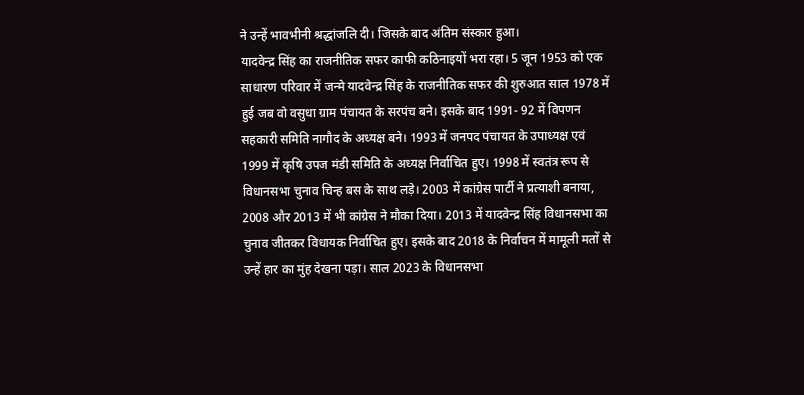ने उन्हें भावभीनी श्रद्धांजलि दी। जिसके बाद अंतिम संस्कार हुआ।
यादवेन्द्र सिंह का राजनीतिक सफर काफी कठिनाइयों भरा रहा। 5 जून 1953 को एक साधारण परिवार में जन्मे यादवेन्द्र सिंह के राजनीतिक सफर की शुरुआत साल 1978 में हुई जब वो वसुधा ग्राम पंचायत के सरपंच बने। इसके बाद 1991- 92 में विपणन सहकारी समिति नागौद के अध्यक्ष बने। 1993 में जनपद पंचायत के उपाध्यक्ष एवं 1999 में कृषि उपज मंडी समिति के अध्यक्ष निर्वाचित हुए। 1998 में स्वतंत्र रूप से विधानसभा चुनाव चिन्ह बस के साथ लड़े। 2003 में कांग्रेस पार्टी ने प्रत्याशी बनाया, 2008 और 2013 में भी कांग्रेस ने मौका दिया। 2013 में यादवेन्द्र सिंह विधानसभा का चुनाव जीतकर विधायक निर्वाचित हुए। इसके बाद 2018 के निर्वाचन में मामूली मतों से उन्हें हार का मुंह देखना पड़ा। साल 2023 के विधानसभा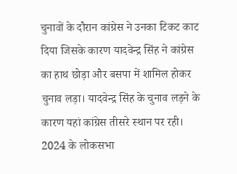चुनावों के दौरान कांग्रेस ने उनका टिकट काट दिया जिसके कारण यादवेन्द्र सिंह ने कांग्रेस का हाथ छोड़ा और बसपा में शामिल होकर चुनाव लड़ा। यादवेन्द्र सिंह के चुनाव लड़ने के कारण यहां कांग्रेस तीसरे स्थान पर रही। 2024 के लोकसभा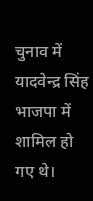चुनाव में यादवेन्द्र सिंह भाजपा में शामिल हो गए थे।